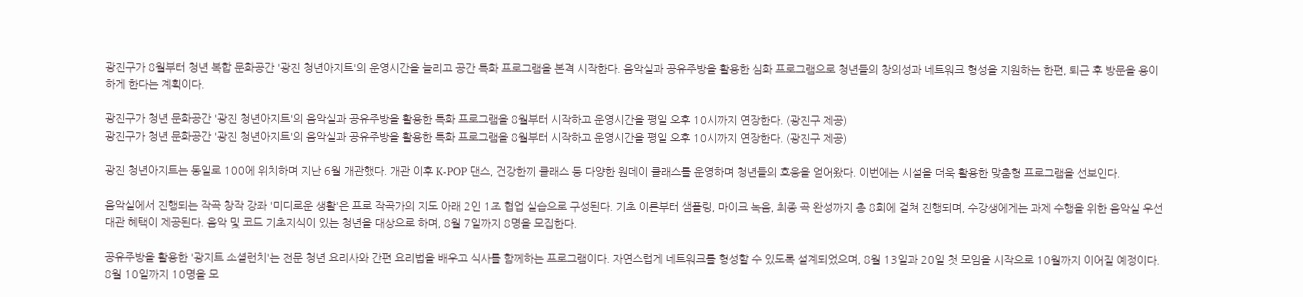광진구가 8월부터 청년 복합 문화공간 '광진 청년아지트'의 운영시간을 늘리고 공간 특화 프로그램을 본격 시작한다. 음악실과 공유주방을 활용한 심화 프로그램으로 청년들의 창의성과 네트워크 형성을 지원하는 한편, 퇴근 후 방문을 용이하게 한다는 계획이다.

광진구가 청년 문화공간 '광진 청년아지트'의 음악실과 공유주방을 활용한 특화 프로그램을 8월부터 시작하고 운영시간을 평일 오후 10시까지 연장한다. (광진구 제공)
광진구가 청년 문화공간 '광진 청년아지트'의 음악실과 공유주방을 활용한 특화 프로그램을 8월부터 시작하고 운영시간을 평일 오후 10시까지 연장한다. (광진구 제공)

광진 청년아지트는 동일로 100에 위치하며 지난 6월 개관했다. 개관 이후 K-POP 댄스, 건강한끼 클래스 등 다양한 원데이 클래스를 운영하며 청년들의 호응을 얻어왔다. 이번에는 시설을 더욱 활용한 맞춤형 프로그램을 선보인다.

음악실에서 진행되는 작곡 창작 강좌 '미디로운 생활'은 프로 작곡가의 지도 아래 2인 1조 협업 실습으로 구성된다. 기초 이론부터 샘플링, 마이크 녹음, 최종 곡 완성까지 총 8회에 걸쳐 진행되며, 수강생에게는 과제 수행을 위한 음악실 우선 대관 혜택이 제공된다. 음악 및 코드 기초지식이 있는 청년을 대상으로 하며, 8월 7일까지 8명을 모집한다.

공유주방을 활용한 '광지트 소셜런치'는 전문 청년 요리사와 간편 요리법을 배우고 식사를 함께하는 프로그램이다. 자연스럽게 네트워크를 형성할 수 있도록 설계되었으며, 8월 13일과 20일 첫 모임을 시작으로 10월까지 이어질 예정이다. 8월 10일까지 10명을 모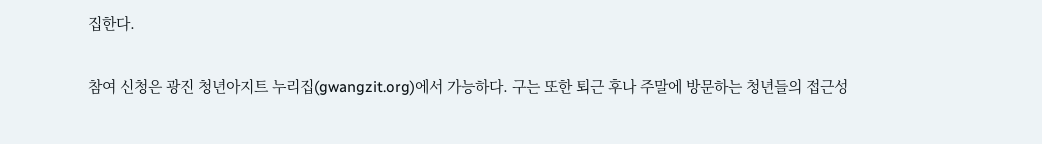집한다.

참여 신청은 광진 청년아지트 누리집(gwangzit.org)에서 가능하다. 구는 또한 퇴근 후나 주말에 방문하는 청년들의 접근성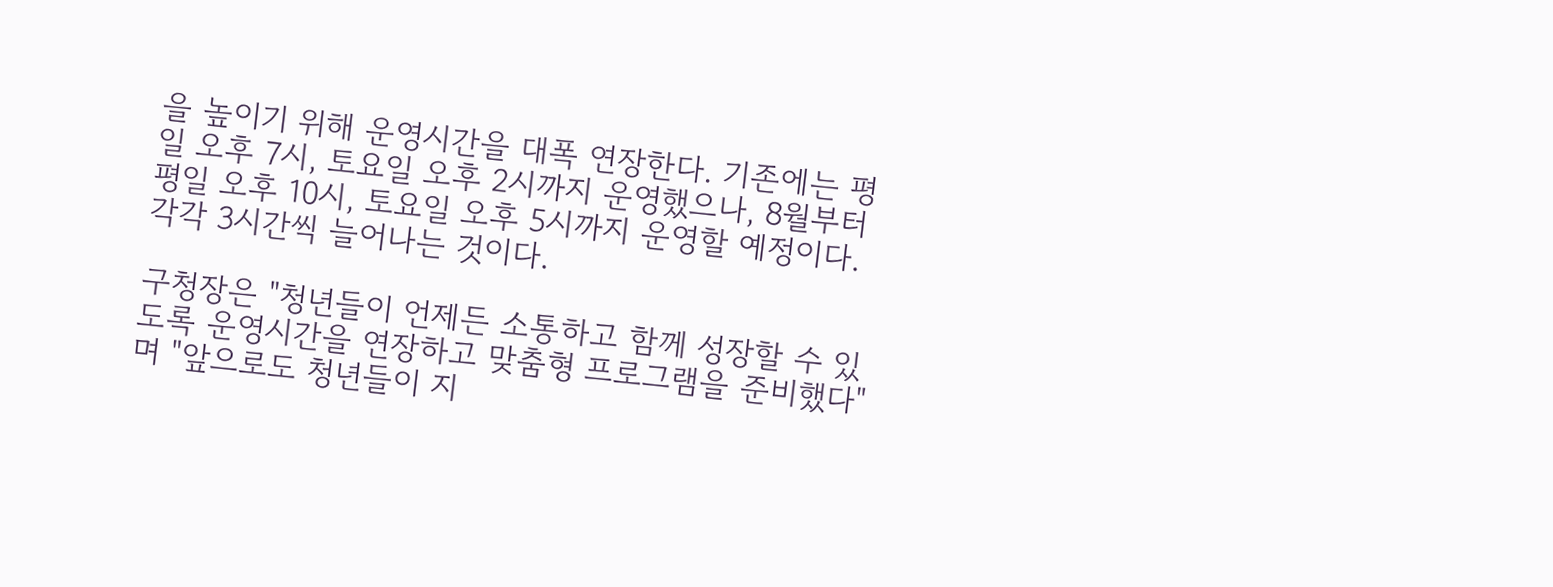을 높이기 위해 운영시간을 대폭 연장한다. 기존에는 평일 오후 7시, 토요일 오후 2시까지 운영했으나, 8월부터 평일 오후 10시, 토요일 오후 5시까지 운영할 예정이다. 각각 3시간씩 늘어나는 것이다.

구청장은 "청년들이 언제든 소통하고 함께 성장할 수 있도록 운영시간을 연장하고 맞춤형 프로그램을 준비했다"며 "앞으로도 청년들이 지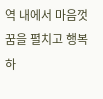역 내에서 마음껏 꿈을 펼치고 행복하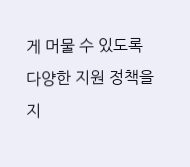게 머물 수 있도록 다양한 지원 정책을 지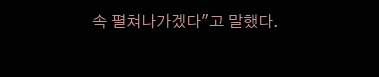속 펼쳐나가겠다"고 말했다.